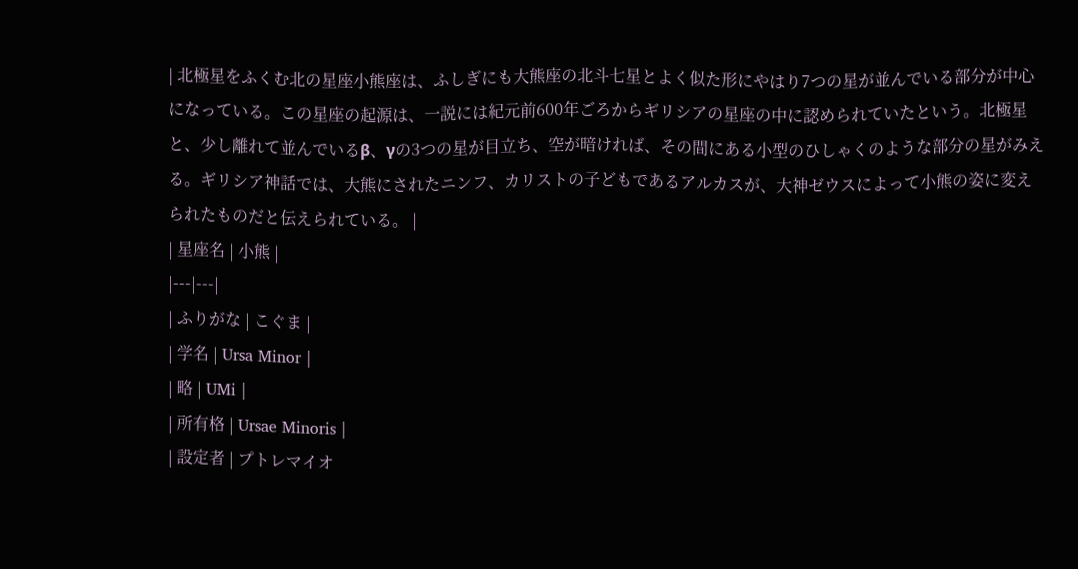| 北極星をふくむ北の星座小熊座は、ふしぎにも大熊座の北斗七星とよく似た形にやはり7つの星が並んでいる部分が中心になっている。この星座の起源は、一説には紀元前600年ごろからギリシアの星座の中に認められていたという。北極星と、少し離れて並んでいるβ、γの3つの星が目立ち、空が暗ければ、その間にある小型のひしゃくのような部分の星がみえる。ギリシア神話では、大熊にされたニンフ、カリストの子どもであるアルカスが、大神ゼウスによって小熊の姿に変えられたものだと伝えられている。 |
| 星座名 | 小熊 |
|---|---|
| ふりがな | こぐま |
| 学名 | Ursa Minor |
| 略 | UMi |
| 所有格 | Ursae Minoris |
| 設定者 | プトレマイオ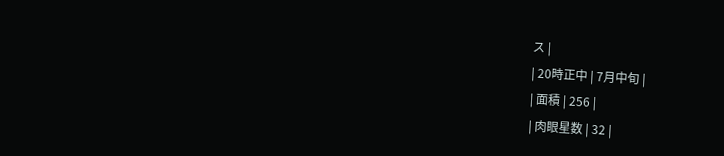ス |
| 20時正中 | 7月中旬 |
| 面積 | 256 |
| 肉眼星数 | 32 |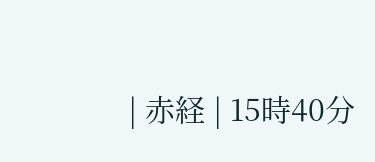| 赤経 | 15時40分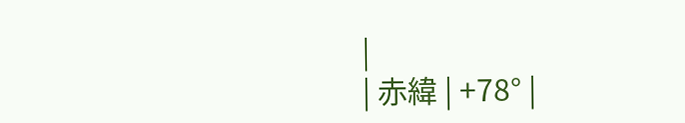|
| 赤緯 | +78° |